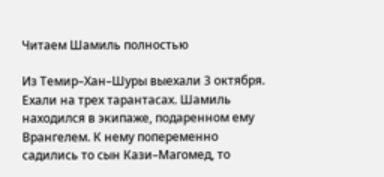Читаем Шамиль полностью

Из Темир–Хан–Шуры выехали 3 октября. Ехали на трех тарантасах. Шамиль находился в экипаже, подаренном ему Врангелем. К нему попеременно садились то сын Кази–Магомед, то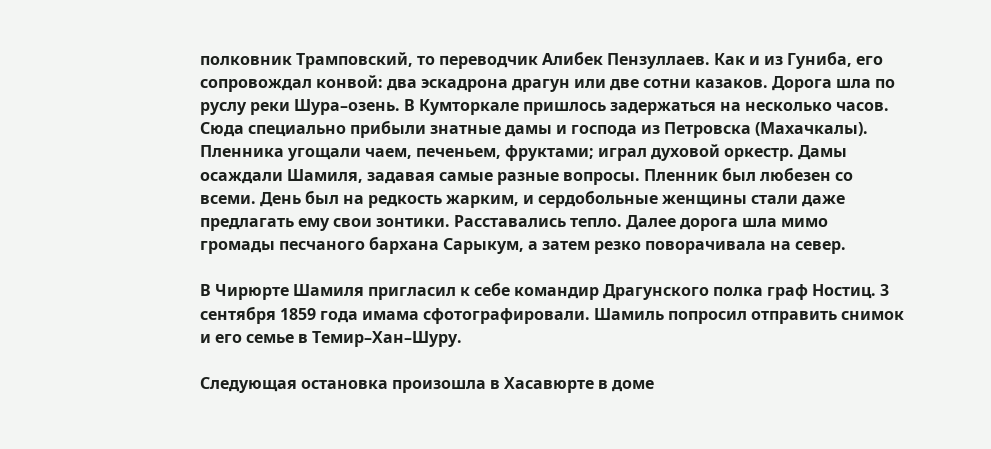полковник Трамповский, то переводчик Алибек Пензуллаев. Как и из Гуниба, его сопровождал конвой: два эскадрона драгун или две сотни казаков. Дорога шла по руслу реки Шура–озень. В Кумторкале пришлось задержаться на несколько часов. Сюда специально прибыли знатные дамы и господа из Петровска (Махачкалы). Пленника угощали чаем, печеньем, фруктами; играл духовой оркестр. Дамы осаждали Шамиля, задавая самые разные вопросы. Пленник был любезен со всеми. День был на редкость жарким, и сердобольные женщины стали даже предлагать ему свои зонтики. Расставались тепло. Далее дорога шла мимо громады песчаного бархана Сарыкум, а затем резко поворачивала на север.

В Чирюрте Шамиля пригласил к себе командир Драгунского полка граф Ностиц. 3 сентября 1859 года имама сфотографировали. Шамиль попросил отправить снимок и его семье в Темир–Хан–Шуру.

Следующая остановка произошла в Хасавюрте в доме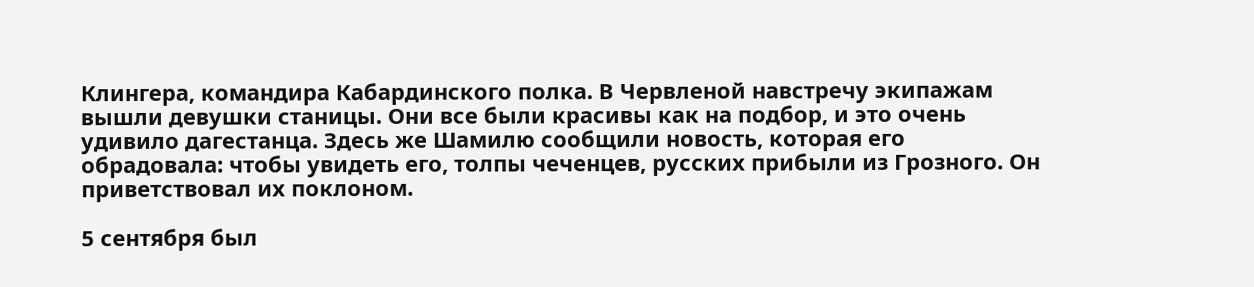Клингера, командира Кабардинского полка. В Червленой навстречу экипажам вышли девушки станицы. Они все были красивы как на подбор, и это очень удивило дагестанца. Здесь же Шамилю сообщили новость, которая его обрадовала: чтобы увидеть его, толпы чеченцев, русских прибыли из Грозного. Он приветствовал их поклоном.

5 сентября был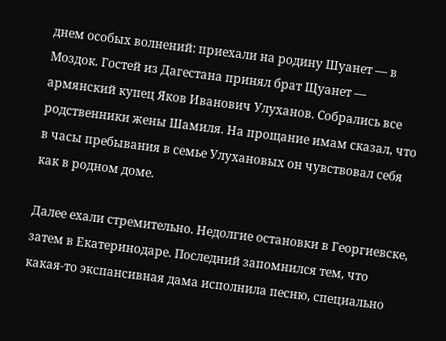днем особых волнений: приехали на родину Шуанет — в Моздок. Гостей из Дагестана принял брат Щуанет — армянский купец Яков Иванович Улуханов. Собрались все родственники жены Шамиля. На прощание имам сказал, что в часы пребывания в семье Улухановых он чувствовал себя как в родном доме.

Далее ехали стремительно. Недолгие остановки в Георгиевске, затем в Екатеринодаре. Последний запомнился тем, что какая-то экспансивная дама исполнила песню, специально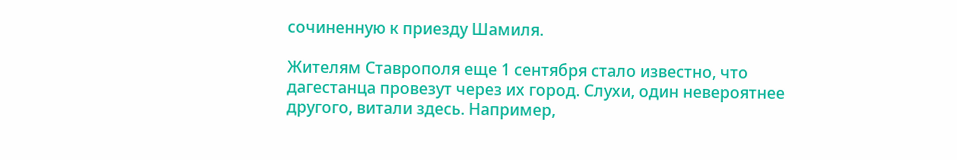сочиненную к приезду Шамиля.

Жителям Ставрополя еще 1 сентября стало известно, что дагестанца провезут через их город. Слухи, один невероятнее другого, витали здесь. Например,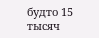будто 15 тысяч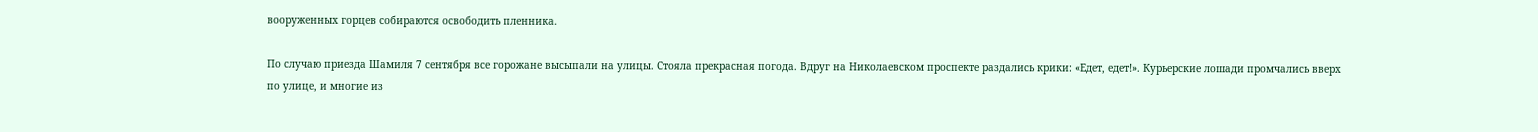вооруженных горцев собираются освободить пленника.

По случаю приезда Шамиля 7 сентября все горожане высыпали на улицы. Стояла прекрасная погода. Вдруг на Николаевском проспекте раздались крики: «Едет, едет!». Курьерские лошади промчались вверх по улице, и многие из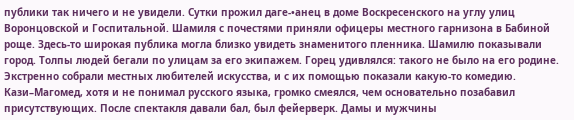публики так ничего и не увидели. Сутки прожил даге-•анец в доме Воскресенского на углу улиц Воронцовской и Госпитальной. Шамиля с почестями приняли офицеры местного гарнизона в Бабиной роще. Здесь-то широкая публика могла близко увидеть знаменитого пленника. Шамилю показывали город. Толпы людей бегали по улицам за его экипажем. Горец удивлялся: такого не было на его родине. Экстренно собрали местных любителей искусства, и с их помощью показали какую-то комедию. Кази–Магомед, хотя и не понимал русского языка, громко смеялся, чем основательно позабавил присутствующих. После спектакля давали бал, был фейерверк. Дамы и мужчины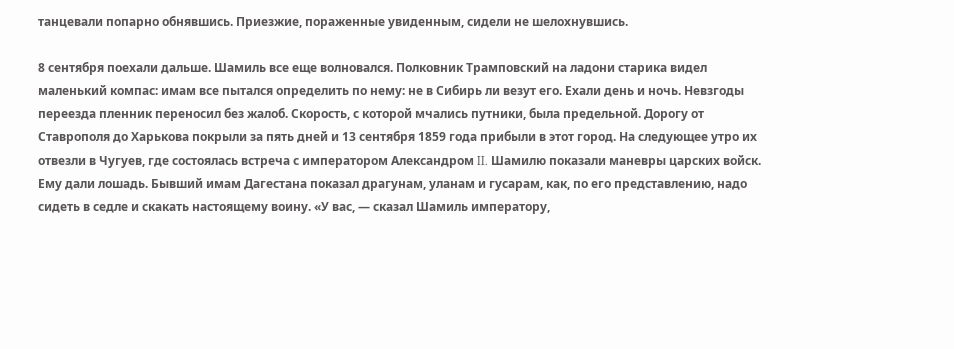танцевали попарно обнявшись. Приезжие, пораженные увиденным, сидели не шелохнувшись.

8 сентября поехали дальше. Шамиль все еще волновался. Полковник Трамповский на ладони старика видел маленький компас: имам все пытался определить по нему: не в Сибирь ли везут его. Ехали день и ночь. Невзгоды переезда пленник переносил без жалоб. Скорость, с которой мчались путники, была предельной. Дорогу от Ставрополя до Харькова покрыли за пять дней и 13 сентября 1859 года прибыли в этот город. На следующее утро их отвезли в Чугуев, где состоялась встреча с императором Александром II. Шамилю показали маневры царских войск. Ему дали лошадь. Бывший имам Дагестана показал драгунам, уланам и гусарам, как, по его представлению, надо сидеть в седле и скакать настоящему воину. «У вас, — сказал Шамиль императору,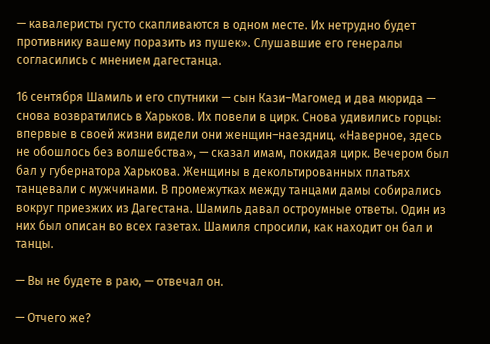— кавалеристы густо скапливаются в одном месте. Их нетрудно будет противнику вашему поразить из пушек». Слушавшие его генералы согласились с мнением дагестанца.

16 сентября Шамиль и его спутники — сын Кази–Магомед и два мюрида — снова возвратились в Харьков. Их повели в цирк. Снова удивились горцы: впервые в своей жизни видели они женщин–наездниц. «Наверное, здесь не обошлось без волшебства», — сказал имам, покидая цирк. Вечером был бал у губернатора Харькова. Женщины в декольтированных платьях танцевали с мужчинами. В промежутках между танцами дамы собирались вокруг приезжих из Дагестана. Шамиль давал остроумные ответы. Один из них был описан во всех газетах. Шамиля спросили, как находит он бал и танцы.

— Вы не будете в раю, — отвечал он.

— Отчего же?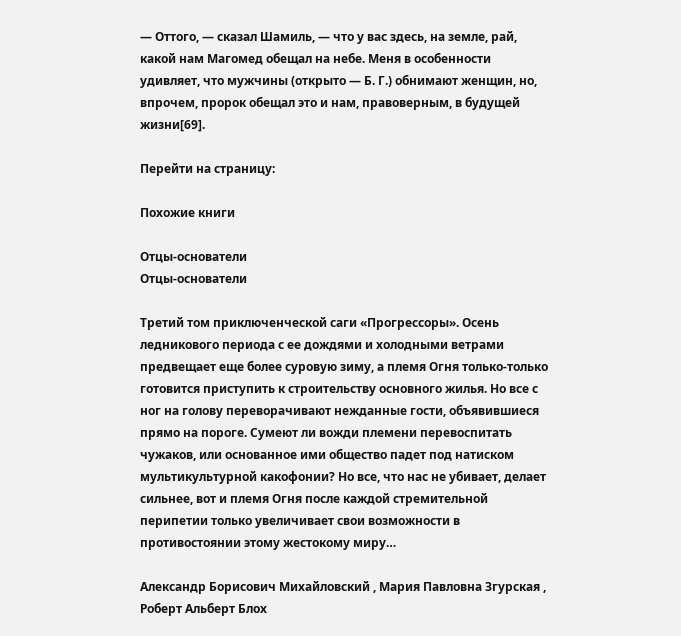— Оттого, — сказал Шамиль, — что у вас здесь, на земле, рай, какой нам Магомед обещал на небе. Меня в особенности удивляет, что мужчины (открыто — Б. Г.) обнимают женщин, но, впрочем, пророк обещал это и нам, правоверным, в будущей жизни[69].

Перейти на страницу:

Похожие книги

Отцы-основатели
Отцы-основатели

Третий том приключенческой саги «Прогрессоры». Осень ледникового периода с ее дождями и холодными ветрами предвещает еще более суровую зиму, а племя Огня только-только готовится приступить к строительству основного жилья. Но все с ног на голову переворачивают нежданные гости, объявившиеся прямо на пороге. Сумеют ли вожди племени перевоспитать чужаков, или основанное ими общество падет под натиском мультикультурной какофонии? Но все, что нас не убивает, делает сильнее, вот и племя Огня после каждой стремительной перипетии только увеличивает свои возможности в противостоянии этому жестокому миру…

Александр Борисович Михайловский , Мария Павловна Згурская , Роберт Альберт Блох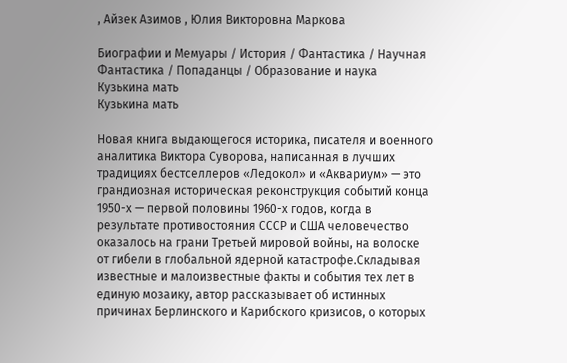, Айзек Азимов , Юлия Викторовна Маркова

Биографии и Мемуары / История / Фантастика / Научная Фантастика / Попаданцы / Образование и наука
Кузькина мать
Кузькина мать

Новая книга выдающегося историка, писателя и военного аналитика Виктора Суворова, написанная в лучших традициях бестселлеров «Ледокол» и «Аквариум» — это грандиозная историческая реконструкция событий конца 1950-х — первой половины 1960-х годов, когда в результате противостояния СССР и США человечество оказалось на грани Третьей мировой войны, на волоске от гибели в глобальной ядерной катастрофе.Складывая известные и малоизвестные факты и события тех лет в единую мозаику, автор рассказывает об истинных причинах Берлинского и Карибского кризисов, о которых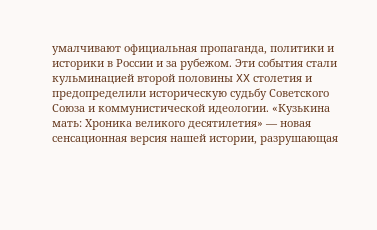умалчивают официальная пропаганда, политики и историки в России и за рубежом. Эти события стали кульминацией второй половины XX столетия и предопределили историческую судьбу Советского Союза и коммунистической идеологии. «Кузькина мать: Хроника великого десятилетия» — новая сенсационная версия нашей истории, разрушающая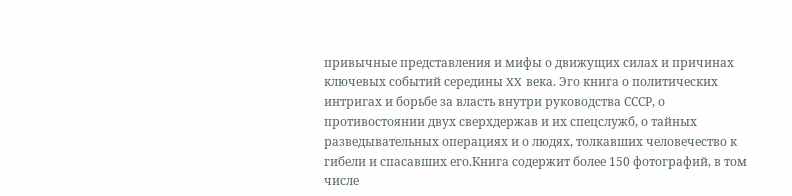привычные представления и мифы о движущих силах и причинах ключевых событий середины XX века. Эго книга о политических интригах и борьбе за власть внутри руководства СССР, о противостоянии двух сверхдержав и их спецслужб, о тайных разведывательных операциях и о людях, толкавших человечество к гибели и спасавших его.Книга содержит более 150 фотографий, в том числе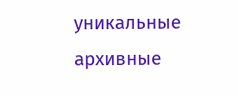уникальные архивные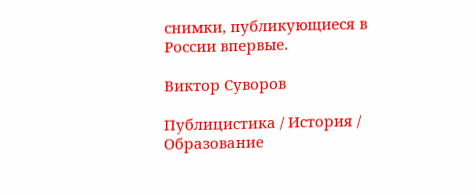снимки, публикующиеся в России впервые.

Виктор Суворов

Публицистика / История / Образование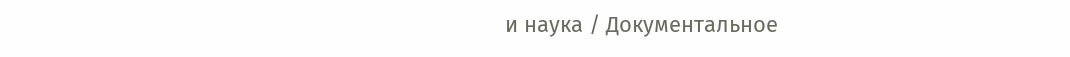и наука / Документальное